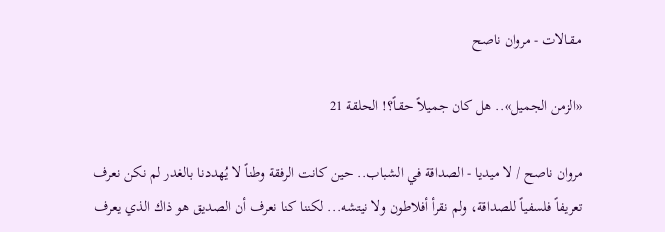مـقـالات - مروان ناصح

«الزمن الجميل».. هل كان جميلاً حقـاً؟! الحلقة 21

مروان ناصح / لا ميديا - الصداقة في الشباب.. حين كانت الرفقة وطناً لا يُهددنا بالغدر لم نكن نعرف تعريفاً فلسفياً للصداقة، ولم نقرأ أفلاطون ولا نيتشه... لكننا كنا نعرف أن الصديق هو ذاك الذي يعرف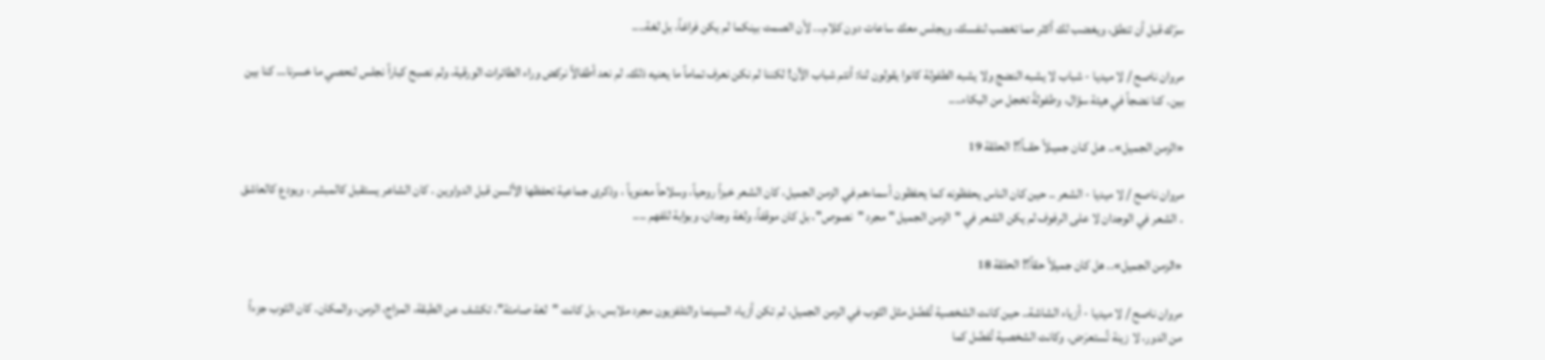سرّك قبل أن تنطق، ويغضب لك أكثر مما تغضب لنفسك، ويجلس معك ساعات دون كلام... لأن الصمت بينكما لم يكن فراغاً، بل لغة....

مروان ناصح / لا ميديا - شباب لا يشبه النضج ولا يشبه الطفولة كانوا يقولون لنا: أنتم شباب الآن! لكننا لم نكن نعرف تماماً ما يعنيه ذلك. لم نعد أطفالاً نركض وراء الطائرات الورقية، ولم نصبح كباراً نجلس لنحصي ما خسرنا... كنا بين بين. كنا نضجاً في هيئة سؤال، وطفولةً تخجل من البكاء....

«الزمن الجميل».. هـل كـان جميـلاً حقــاً؟! الحلقة 19

مروان ناصح / لا ميديا - الشعر .. حين كان الناس يحفظونه كما يحفظون أسماءهم في الزمن الجميل، كان الشعر خبزاً روحياً، وسلاحاً معنوياً ، وذكرى جماعية تحفظها الألسن قبل الدواوين . كان الشاعر يستقبل كالمبشر ، ويودع كالعاشق . الشعر في الوجدان لا على الرفوف لم يكن الشعر في "الزمن الجميل " مجرد "نصوص"، بل كان موقفاً، ولغة وجدان، وبوابة للفهم ....

«الزمن الجميل».. هل كان جميلاً حقاً؟! الحلقة 18

مروان ناصح / لا ميديا - أزياء الشاشة.. حين كانت الشخصية تُفصَّل مثل الثوب في الزمن الجميل، لم تكن أزياء السينما والتلفزيون مجرد ملابس، بل كانت "لغة صامتة"، تكشف عن الطبقة، المزاج، الزمن، والمكان. كان الثوب جزءاً من الدور، لا زينة تُستعرَض. وكانت الشخصية تُفصَّل كما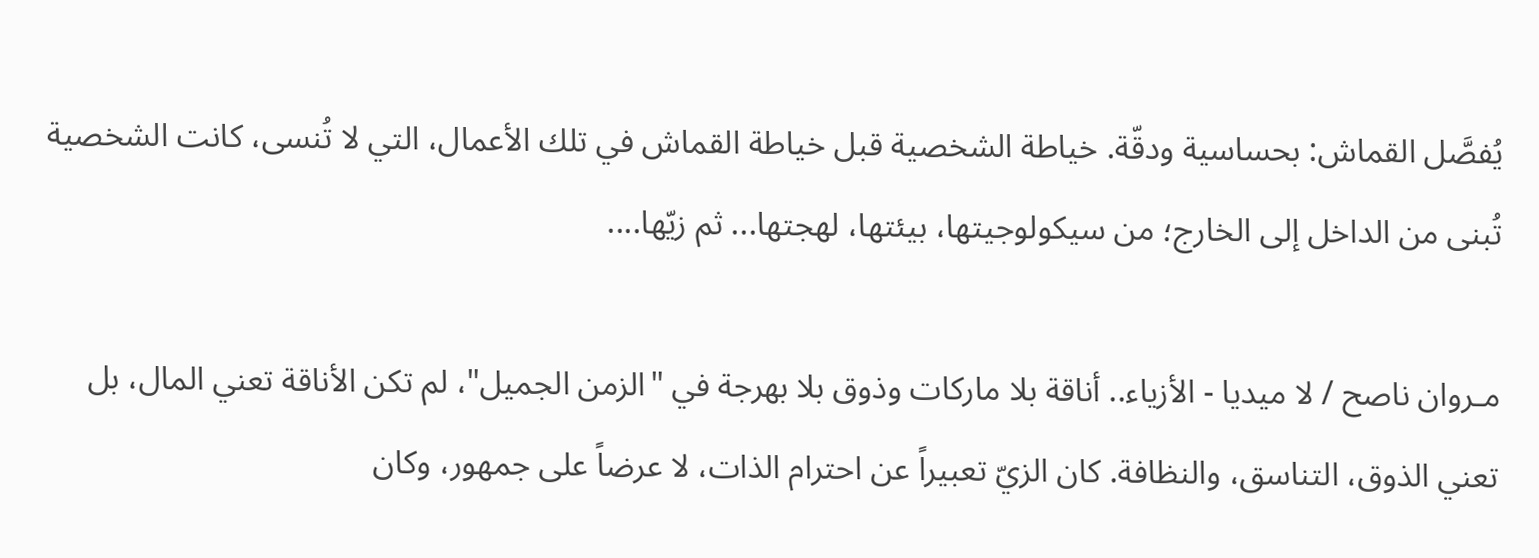يُفصَّل القماش: بحساسية ودقّة. خياطة الشخصية قبل خياطة القماش في تلك الأعمال، التي لا تُنسى، كانت الشخصية تُبنى من الداخل إلى الخارج؛ من سيكولوجيتها، بيئتها، لهجتها... ثم زيّها....

مـروان ناصح / لا ميديا - الأزياء.. أناقة بلا ماركات وذوق بلا بهرجة في "الزمن الجميل"، لم تكن الأناقة تعني المال، بل تعني الذوق، التناسق، والنظافة. كان الزيّ تعبيراً عن احترام الذات، لا عرضاً على جمهور، وكان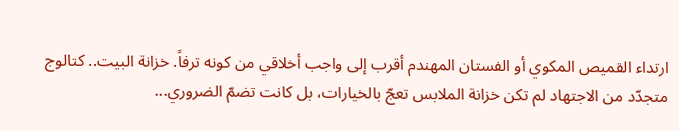ارتداء القميص المكوي أو الفستان المهندم أقرب إلى واجب أخلاقي من كونه ترفاً. خزانة البيت.. كتالوج متجدّد من الاجتهاد لم تكن خزانة الملابس تعجّ بالخيارات، بل كانت تضمّ الضروري...